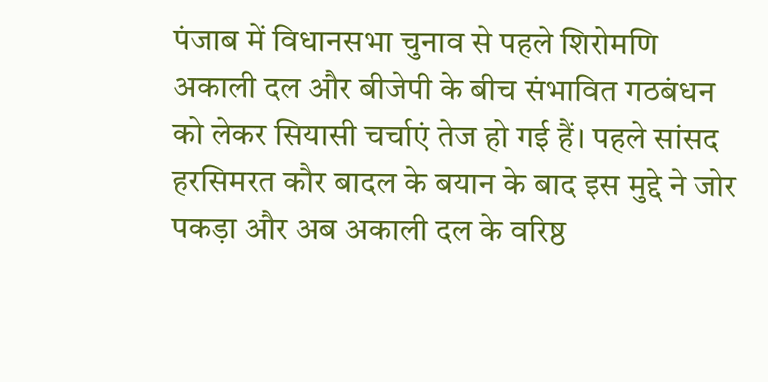पंजाब में विधानसभा चुनाव से पहले शिरोमणि अकाली दल और बीजेपी के बीच संभावित गठबंधन को लेकर सियासी चर्चाएं तेज हो गई हैं। पहले सांसद हरसिमरत कौर बादल के बयान के बाद इस मुद्दे ने जोर पकड़ा और अब अकाली दल के वरिष्ठ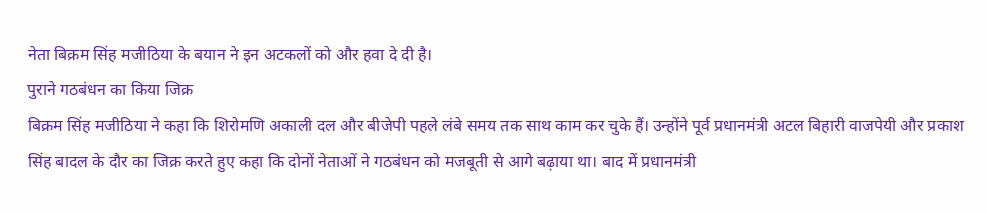नेता बिक्रम सिंह मजीठिया के बयान ने इन अटकलों को और हवा दे दी है।
पुराने गठबंधन का किया जिक्र
बिक्रम सिंह मजीठिया ने कहा कि शिरोमणि अकाली दल और बीजेपी पहले लंबे समय तक साथ काम कर चुके हैं। उन्होंने पूर्व प्रधानमंत्री अटल बिहारी वाजपेयी और प्रकाश सिंह बादल के दौर का जिक्र करते हुए कहा कि दोनों नेताओं ने गठबंधन को मजबूती से आगे बढ़ाया था। बाद में प्रधानमंत्री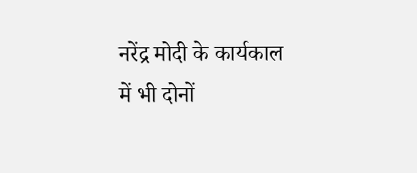नरेंद्र मोदी के कार्यकाल में भी दोनों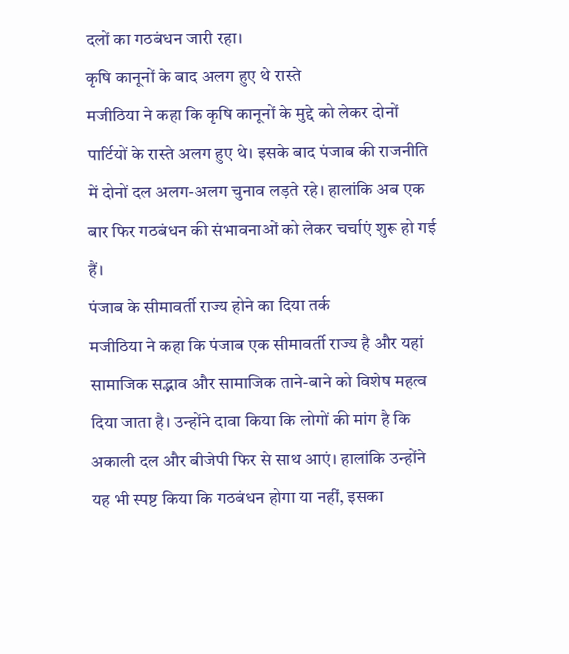दलों का गठबंधन जारी रहा।
कृषि कानूनों के बाद अलग हुए थे रास्ते
मजीठिया ने कहा कि कृषि कानूनों के मुद्दे को लेकर दोनों पार्टियों के रास्ते अलग हुए थे। इसके बाद पंजाब की राजनीति में दोनों दल अलग-अलग चुनाव लड़ते रहे। हालांकि अब एक बार फिर गठबंधन की संभावनाओं को लेकर चर्चाएं शुरू हो गई हैं।
पंजाब के सीमावर्ती राज्य होने का दिया तर्क
मजीठिया ने कहा कि पंजाब एक सीमावर्ती राज्य है और यहां सामाजिक सद्भाव और सामाजिक ताने-बाने को विशेष महत्व दिया जाता है। उन्होंने दावा किया कि लोगों की मांग है कि अकाली दल और बीजेपी फिर से साथ आएं। हालांकि उन्होंने यह भी स्पष्ट किया कि गठबंधन होगा या नहीं, इसका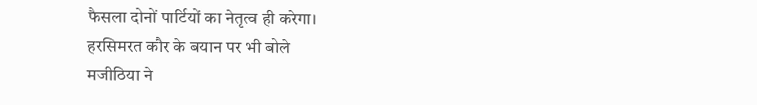फैसला दोनों पार्टियों का नेतृत्व ही करेगा।
हरसिमरत कौर के बयान पर भी बोले
मजीठिया ने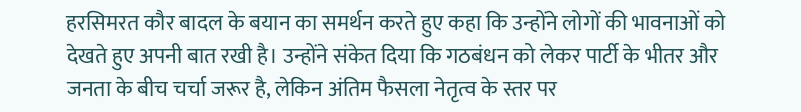हरसिमरत कौर बादल के बयान का समर्थन करते हुए कहा कि उन्होंने लोगों की भावनाओं को देखते हुए अपनी बात रखी है। उन्होंने संकेत दिया कि गठबंधन को लेकर पार्टी के भीतर और जनता के बीच चर्चा जरूर है, लेकिन अंतिम फैसला नेतृत्व के स्तर पर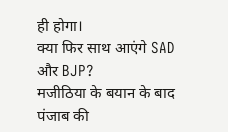ही होगा।
क्या फिर साथ आएंगे SAD और BJP?
मजीठिया के बयान के बाद पंजाब की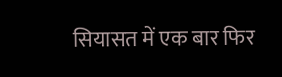सियासत में एक बार फिर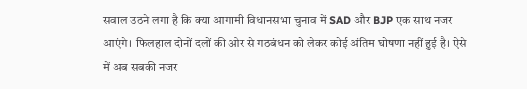सवाल उठने लगा है कि क्या आगामी विधानसभा चुनाव में SAD और BJP एक साथ नजर आएंगे। फिलहाल दोनों दलों की ओर से गठबंधन को लेकर कोई अंतिम घोषणा नहीं हुई है। ऐसे में अब सबकी नजर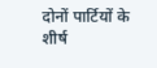दोनों पार्टियों के शीर्ष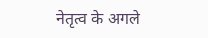नेतृत्व के अगले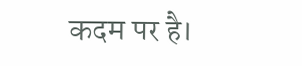कदम पर है।